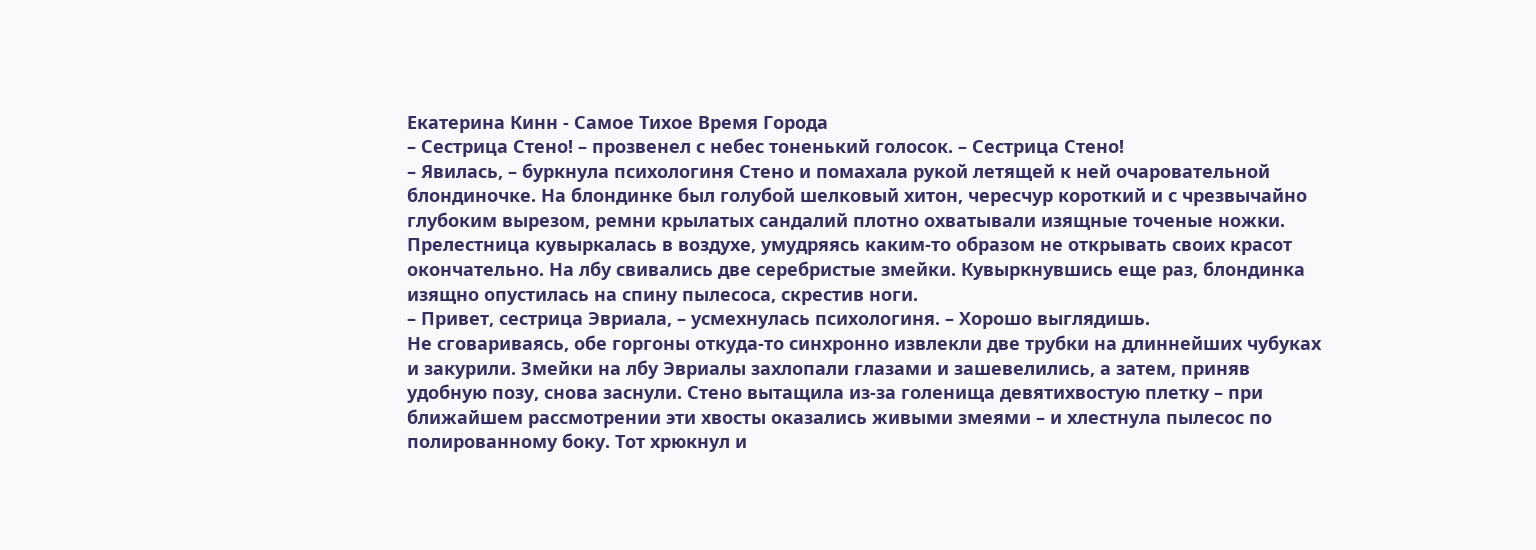Екатерина Кинн - Самое Тихое Время Города
– Сестрица Стено! – прозвенел с небес тоненький голосок. – Сестрица Стено!
– Явилась, – буркнула психологиня Стено и помахала рукой летящей к ней очаровательной блондиночке. На блондинке был голубой шелковый хитон, чересчур короткий и с чрезвычайно глубоким вырезом, ремни крылатых сандалий плотно охватывали изящные точеные ножки. Прелестница кувыркалась в воздухе, умудряясь каким-то образом не открывать своих красот окончательно. На лбу свивались две серебристые змейки. Кувыркнувшись еще раз, блондинка изящно опустилась на спину пылесоса, скрестив ноги.
– Привет, сестрица Эвриала, – усмехнулась психологиня. – Хорошо выглядишь.
Не сговариваясь, обе горгоны откуда-то синхронно извлекли две трубки на длиннейших чубуках и закурили. Змейки на лбу Эвриалы захлопали глазами и зашевелились, а затем, приняв удобную позу, снова заснули. Стено вытащила из-за голенища девятихвостую плетку – при ближайшем рассмотрении эти хвосты оказались живыми змеями – и хлестнула пылесос по полированному боку. Тот хрюкнул и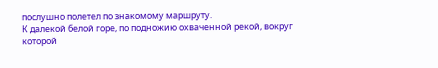послушно полетел по знакомому маршруту.
К далекой белой горе, по подножию охваченной рекой, вокруг которой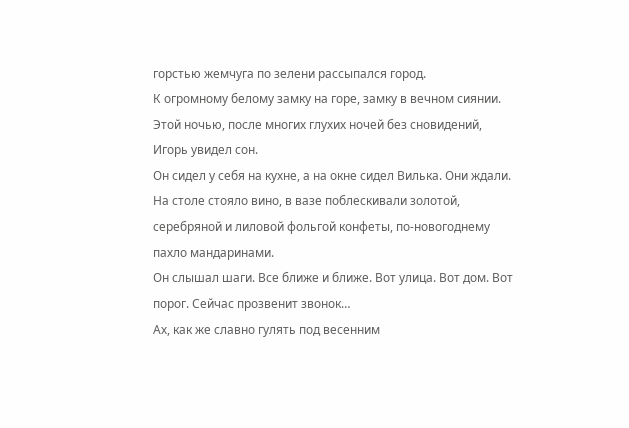горстью жемчуга по зелени рассыпался город.
К огромному белому замку на горе, замку в вечном сиянии.
Этой ночью, после многих глухих ночей без сновидений, Игорь увидел сон.
Он сидел у себя на кухне, а на окне сидел Вилька. Они ждали. На столе стояло вино, в вазе поблескивали золотой, серебряной и лиловой фольгой конфеты, по-новогоднему пахло мандаринами.
Он слышал шаги. Все ближе и ближе. Вот улица. Вот дом. Вот порог. Сейчас прозвенит звонок…
Ах, как же славно гулять под весенним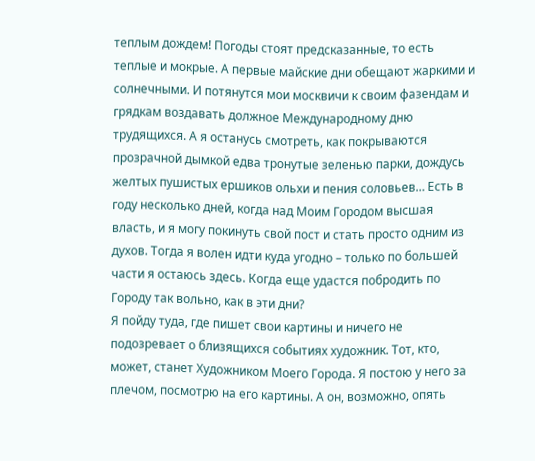теплым дождем! Погоды стоят предсказанные, то есть теплые и мокрые. А первые майские дни обещают жаркими и солнечными. И потянутся мои москвичи к своим фазендам и грядкам воздавать должное Международному дню трудящихся. А я останусь смотреть, как покрываются прозрачной дымкой едва тронутые зеленью парки, дождусь желтых пушистых ершиков ольхи и пения соловьев… Есть в году несколько дней, когда над Моим Городом высшая власть, и я могу покинуть свой пост и стать просто одним из духов. Тогда я волен идти куда угодно – только по большей части я остаюсь здесь. Когда еще удастся побродить по Городу так вольно, как в эти дни?
Я пойду туда, где пишет свои картины и ничего не подозревает о близящихся событиях художник. Тот, кто, может, станет Художником Моего Города. Я постою у него за плечом, посмотрю на его картины. А он, возможно, опять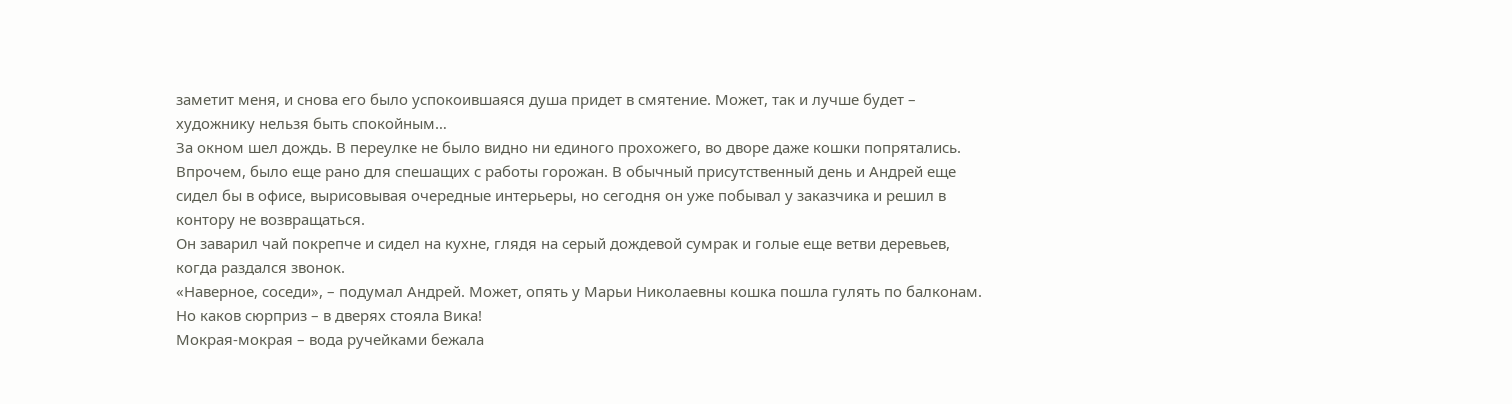заметит меня, и снова его было успокоившаяся душа придет в смятение. Может, так и лучше будет – художнику нельзя быть спокойным…
За окном шел дождь. В переулке не было видно ни единого прохожего, во дворе даже кошки попрятались. Впрочем, было еще рано для спешащих с работы горожан. В обычный присутственный день и Андрей еще сидел бы в офисе, вырисовывая очередные интерьеры, но сегодня он уже побывал у заказчика и решил в контору не возвращаться.
Он заварил чай покрепче и сидел на кухне, глядя на серый дождевой сумрак и голые еще ветви деревьев, когда раздался звонок.
«Наверное, соседи», – подумал Андрей. Может, опять у Марьи Николаевны кошка пошла гулять по балконам.
Но каков сюрприз – в дверях стояла Вика!
Мокрая-мокрая – вода ручейками бежала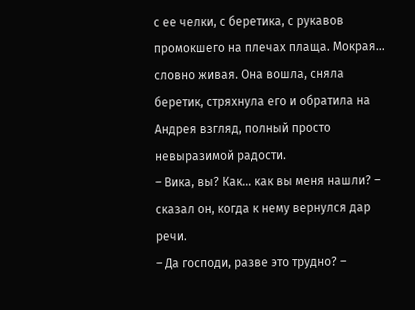с ее челки, с беретика, с рукавов промокшего на плечах плаща. Мокрая… словно живая. Она вошла, сняла беретик, стряхнула его и обратила на Андрея взгляд, полный просто невыразимой радости.
– Вика, вы? Как… как вы меня нашли? – сказал он, когда к нему вернулся дар речи.
– Да господи, разве это трудно? –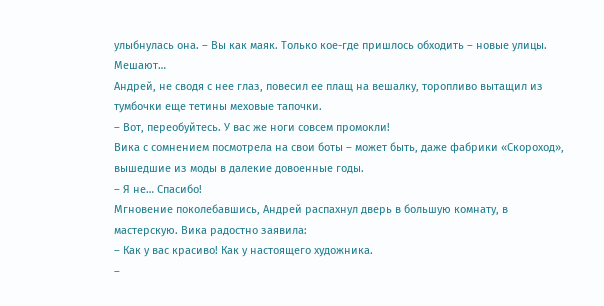улыбнулась она. – Вы как маяк. Только кое-где пришлось обходить – новые улицы. Мешают…
Андрей, не сводя с нее глаз, повесил ее плащ на вешалку, торопливо вытащил из тумбочки еще тетины меховые тапочки.
– Вот, переобуйтесь. У вас же ноги совсем промокли!
Вика с сомнением посмотрела на свои боты – может быть, даже фабрики «Скороход», вышедшие из моды в далекие довоенные годы.
– Я не… Спасибо!
Мгновение поколебавшись, Андрей распахнул дверь в большую комнату, в мастерскую. Вика радостно заявила:
– Как у вас красиво! Как у настоящего художника.
–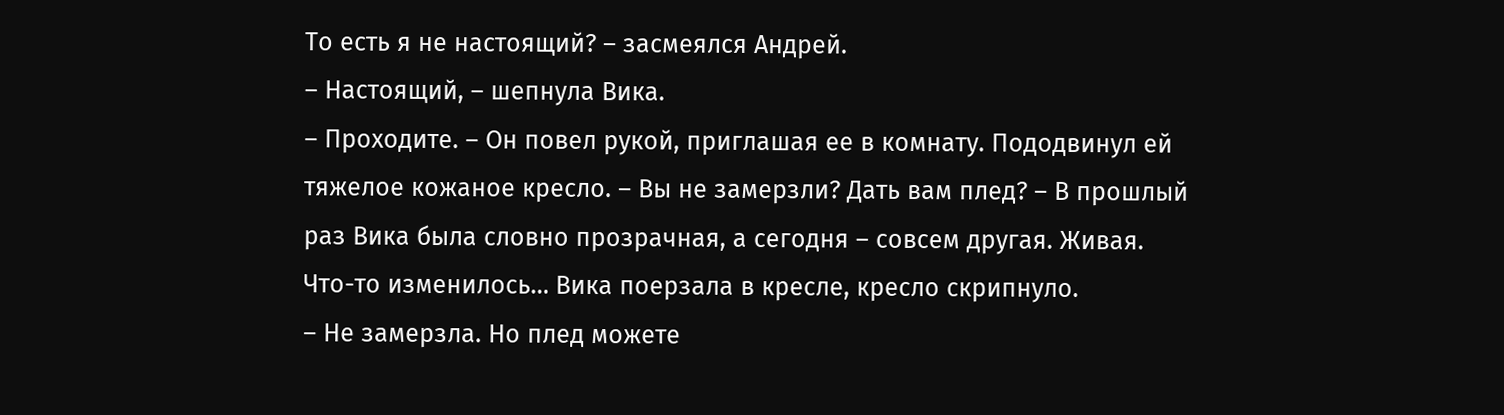То есть я не настоящий? – засмеялся Андрей.
– Настоящий, – шепнула Вика.
– Проходите. – Он повел рукой, приглашая ее в комнату. Пододвинул ей тяжелое кожаное кресло. – Вы не замерзли? Дать вам плед? – В прошлый раз Вика была словно прозрачная, а сегодня – совсем другая. Живая. Что-то изменилось… Вика поерзала в кресле, кресло скрипнуло.
– Не замерзла. Но плед можете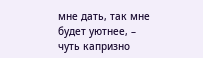мне дать, так мне будет уютнее, – чуть капризно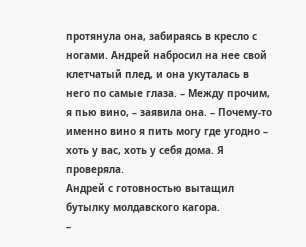протянула она, забираясь в кресло с ногами. Андрей набросил на нее свой клетчатый плед, и она укуталась в него по самые глаза. – Между прочим, я пью вино, – заявила она. – Почему-то именно вино я пить могу где угодно – хоть у вас, хоть у себя дома. Я проверяла.
Андрей с готовностью вытащил бутылку молдавского кагора.
–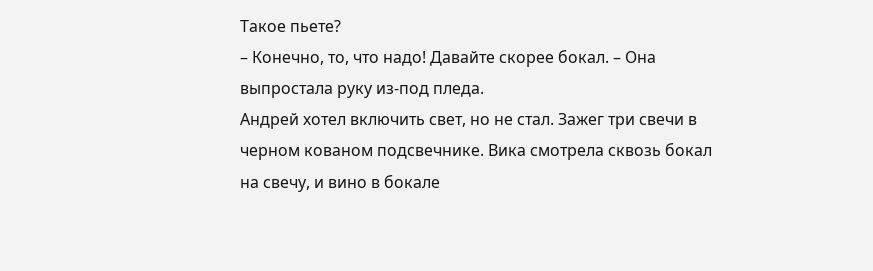Такое пьете?
– Конечно, то, что надо! Давайте скорее бокал. – Она выпростала руку из-под пледа.
Андрей хотел включить свет, но не стал. Зажег три свечи в черном кованом подсвечнике. Вика смотрела сквозь бокал на свечу, и вино в бокале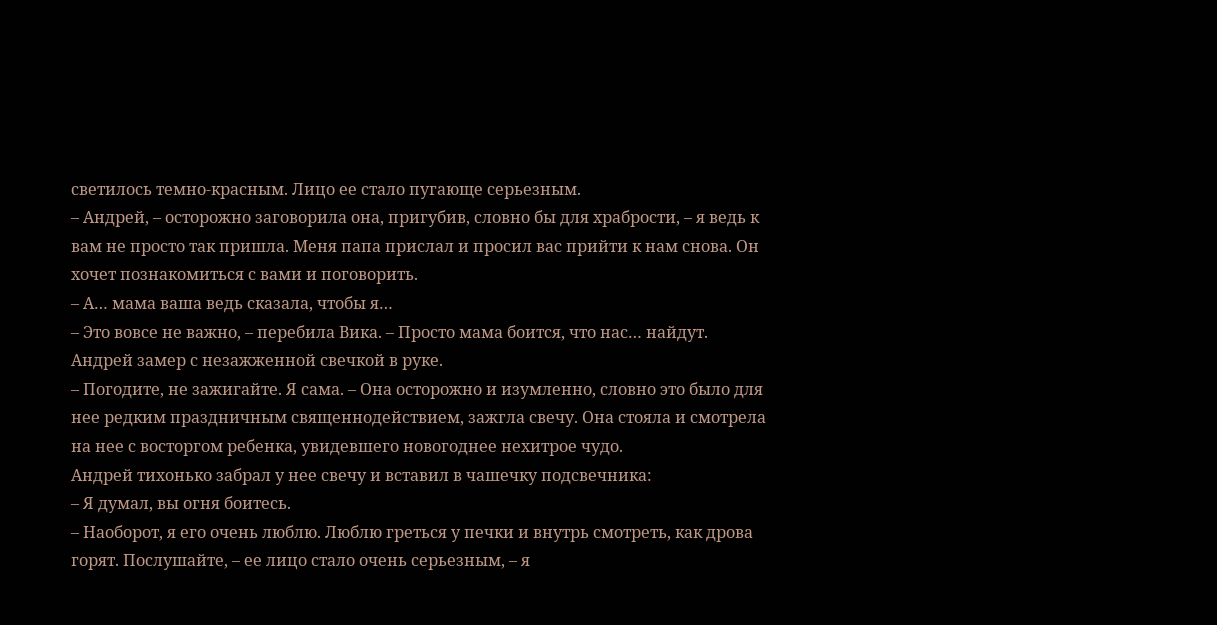светилось темно-красным. Лицо ее стало пугающе серьезным.
– Андрей, – осторожно заговорила она, пригубив, словно бы для храбрости, – я ведь к вам не просто так пришла. Меня папа прислал и просил вас прийти к нам снова. Он хочет познакомиться с вами и поговорить.
– А… мама ваша ведь сказала, чтобы я…
– Это вовсе не важно, – перебила Вика. – Просто мама боится, что нас… найдут.
Андрей замер с незажженной свечкой в руке.
– Погодите, не зажигайте. Я сама. – Она осторожно и изумленно, словно это было для нее редким праздничным священнодействием, зажгла свечу. Она стояла и смотрела на нее с восторгом ребенка, увидевшего новогоднее нехитрое чудо.
Андрей тихонько забрал у нее свечу и вставил в чашечку подсвечника:
– Я думал, вы огня боитесь.
– Наоборот, я его очень люблю. Люблю греться у печки и внутрь смотреть, как дрова горят. Послушайте, – ее лицо стало очень серьезным, – я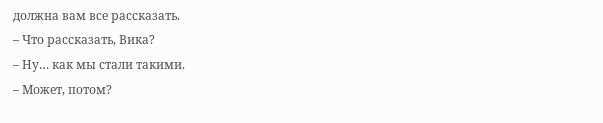должна вам все рассказать.
– Что рассказать, Вика?
– Ну… как мы стали такими.
– Может, потом?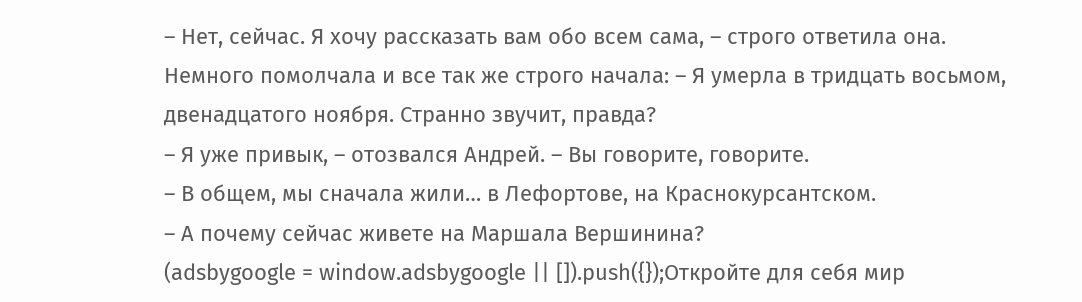– Нет, сейчас. Я хочу рассказать вам обо всем сама, – строго ответила она. Немного помолчала и все так же строго начала: – Я умерла в тридцать восьмом, двенадцатого ноября. Странно звучит, правда?
– Я уже привык, – отозвался Андрей. – Вы говорите, говорите.
– В общем, мы сначала жили… в Лефортове, на Краснокурсантском.
– А почему сейчас живете на Маршала Вершинина?
(adsbygoogle = window.adsbygoogle || []).push({});Откройте для себя мир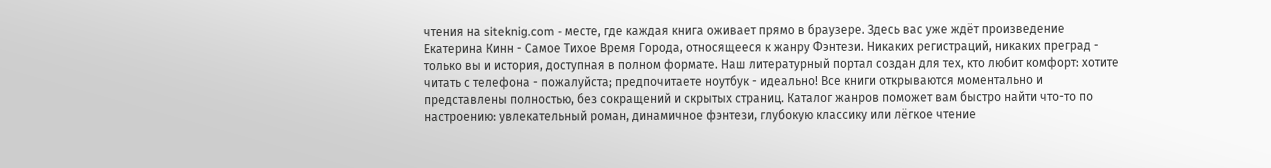чтения на siteknig.com - месте, где каждая книга оживает прямо в браузере. Здесь вас уже ждёт произведение Екатерина Кинн - Самое Тихое Время Города, относящееся к жанру Фэнтези. Никаких регистраций, никаких преград - только вы и история, доступная в полном формате. Наш литературный портал создан для тех, кто любит комфорт: хотите читать с телефона - пожалуйста; предпочитаете ноутбук - идеально! Все книги открываются моментально и представлены полностью, без сокращений и скрытых страниц. Каталог жанров поможет вам быстро найти что-то по настроению: увлекательный роман, динамичное фэнтези, глубокую классику или лёгкое чтение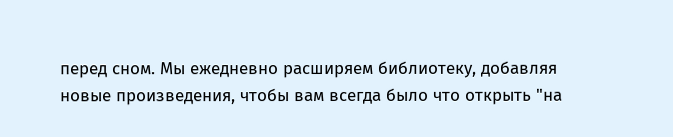перед сном. Мы ежедневно расширяем библиотеку, добавляя новые произведения, чтобы вам всегда было что открыть "на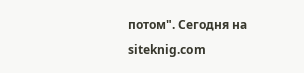потом". Сегодня на siteknig.com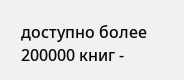доступно более 200000 книг -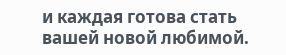и каждая готова стать вашей новой любимой.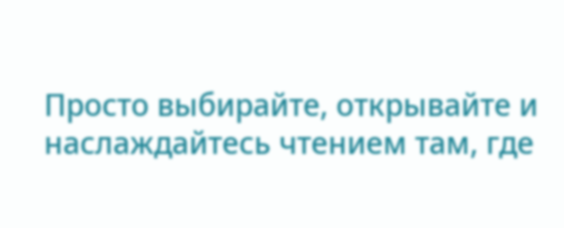Просто выбирайте, открывайте и наслаждайтесь чтением там, где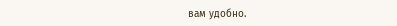вам удобно.